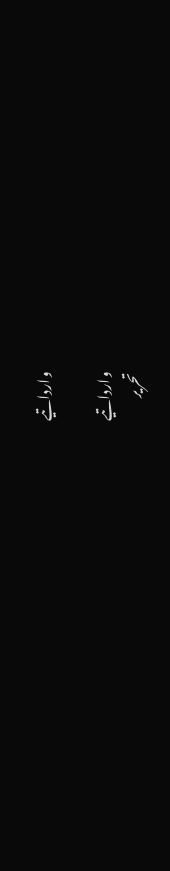وارداتیے

وارداتیے
تحریر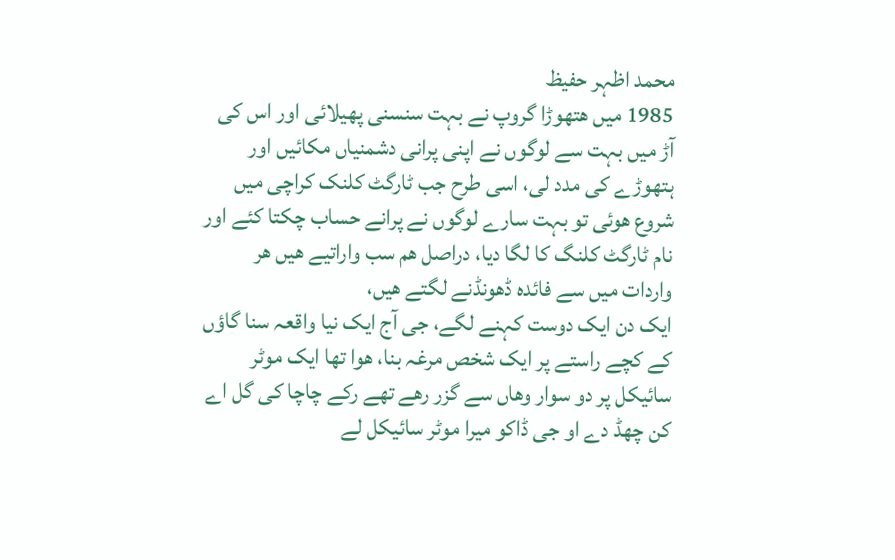محمد اظہر حفیظ
1985 میں ھتھوڑا گروپ نے بہت سنسنی پھیلائی اور اس کی آڑ میں بہت سے لوگوں نے اپنی پرانی دشمنیاں مکائیں اور ہتھوڑے کی مدد لی، اسی طرح جب ٹارگٹ کلنک کراچی میں شروع ھوئی تو بہت سارے لوگوں نے پرانے حساب چکتا کئے اور نام ٹارگٹ کلنگ کا لگا دیا، دراصل ھم سب واراتیے ھیں ھر واردات میں سے فائدہ ڈھونڈنے لگتے ھیں،
ایک دن ایک دوست کہنے لگے، جی آج ایک نیا واقعہ سنا گاؤں کے کچے راستے پر ایک شخص مرغہ بنا، ھوا تھا ایک موٹر سائیکل پر دو سوار وھاں سے گزر رھے تھے رکے چاچا کی گل اے کن چھڈ دے او جی ڈاکو میرا موٹر سائیکل لے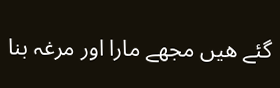گئے ھیں مجھے مارا اور مرغہ بنا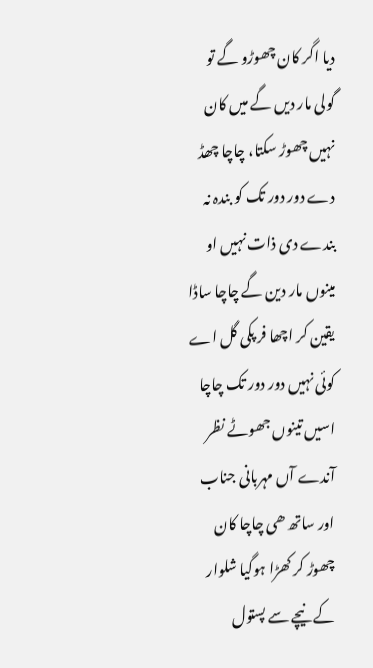دیا اگر کان چھوڑو گے تو گولی مار دیں گے میں کان نہیں چھوڑ سکتا، چاچا چھڈ دے دور دور تک کو بندہ نہ بندے دی ذات نہیں او مینوں مار دین گے چاچا ساڈا یقین کر اچھا فر پکی گل اے کوئی نہیں دور دور تک چاچا اسیں تینوں جھوٹے نظر آندے آں مہربانی جناب اور ساتھ ھی چاچا کان چھوڑ کر کھڑا ہوگیا شلوار کے نیچے سے پستول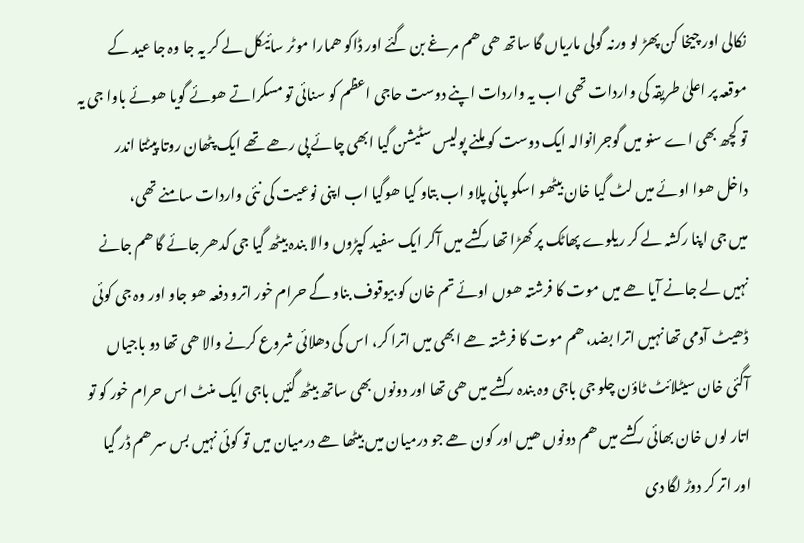نکالی اور چیخا کن پھڑ لو ورنہ گولی ماریاں گا ساتھ ھی ھم مرغے بن گئے اور ڈاکو ھمارا موٹر سائیکل لے کر یہ جا وہ جا عید کے موقعہ پر اعلیٰ طریقہ کی واردات تھی اب یہ واردات اپنے دوست حاجی اعظم کو سنائی تو مسکراتے ھوئے گویا ھوئے باوا جی یہ تو کچھ بھی اے سنو میں گوجرانوالہ ایک دوست کو ملنے پولیس سٹیشن گیا ابھی چائے پی رھے تھے ایک پٹھان روتا پیٹتا اندر داخل ھوا اوئے میں لٹ گیا خان بیٹھو اسکو پانی پلاو اب بتاو کیا ھوگیا اب اپنی نوعیت کی نئی واردات سامنے تھی،
میں جی اپنا رکشہ لے کر ریلوے پھاٹک پر کھڑا تھا رکشے میں آکر ایک سفید کپڑوں والا بندہ بیٹھ گیا جی کدھر جائے گا ھم جانے نہیں لے جانے آیا ھے میں موت کا فرشتہ ھوں اوئے تم خان کو بیوقوف بناو گے حرام خور اترو دفعہ ھو جاو اور وہ جی کوئی ڈھیٹ آدمی تھا نہیں اترا بضد، ھم موت کا فرشتہ ھے ابھی میں اترا کر، اس کی دھلائی شروع کرنے والا ھی تھا دو باجیاں آگئی خان سیٹلائٹ ٹاؤن چلو جی باجی وہ بندہ رکشے میں ھی تھا اور دونوں بھی ساتھ بیٹھ گئیں باجی ایک منٹ اس حرام خور کو تو اتار لوں خان بھائی رکشے میں ھم دونوں ھیں اور کون ھے جو درمیان میں بیٹھا ھے درمیان میں تو کوئی نہیں بس سر ھم ڈر گیا اور اتر کر دوڑ لگا دی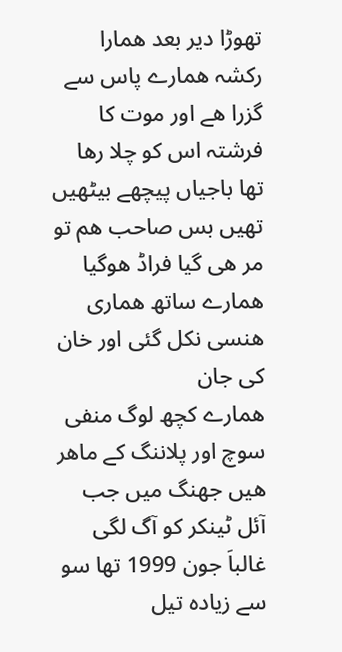تھوڑا دیر بعد ھمارا رکشہ ھمارے پاس سے گزرا ھے اور موت کا فرشتہ اس کو چلا رھا تھا باجیاں پیچھے بیٹھیں تھیں بس صاحب ھم تو مر ھی گیا فراڈ ھوگیا ھمارے ساتھ ھماری ھنسی نکل گئی اور خان کی جان
ھمارے کچھ لوگ منفی سوچ اور پلاننگ کے ماھر ھیں جھنگ میں جب آئل ٹینکر کو آگ لگی غالباَ جون 1999 تھا سو سے زیادہ تیل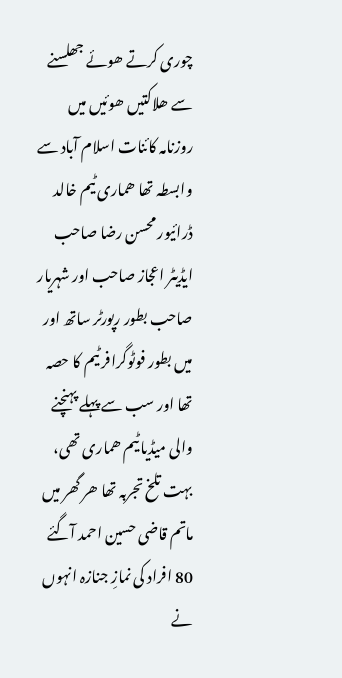چوری کرتے ھوئے جھلسنے سے ھلاکتیں ھوئیں میں روزنامہ کائنات اسلام آباد سے وابسطہ تھا ھماری ٹیم خالد ڈرائیور محسن رضا صاحب ایڈیٹر اعجاز صاحب اور شہریار صاحب بطور رپورٹر ساتھ اور میں بطور فوٹوگرافر ٹیم کا حصہ تھا اور سب سے پہلے پہنچنے والی میڈیا ٹیم ھماری تھی، بہت تلخ تجربہ تھا ھر گھر میں ماتم قاضی حسین احمد آگئے 80 افراد کی نمازِ جنازہ انہوں نے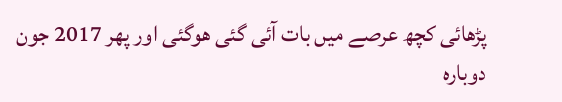پڑھائی کچھ عرصے میں بات آئی گئی ھوگئی اور پھر 2017 جون دوبارہ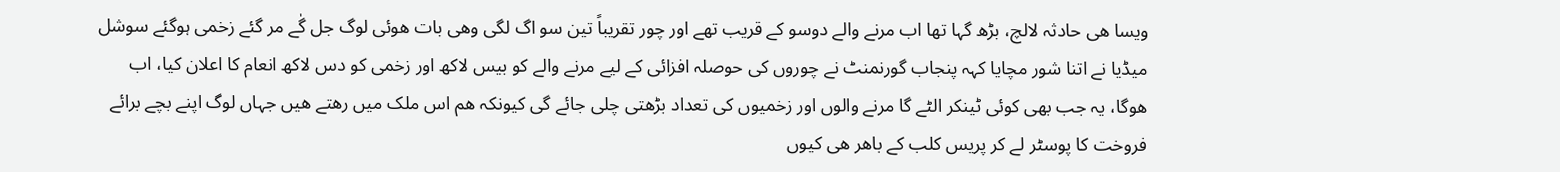ویسا ھی حادثہ لالچ، بڑھ گہا تھا اب مرنے والے دوسو کے قریب تھے اور چور تقریباً تین سو اگ لگی وھی بات ھوئی لوگ جل گٰے مر گئے زخمی ہوگئے سوشل میڈیا نے اتنا شور مچایا کہہ پنجاب گورنمنٹ نے چوروں کی حوصلہ افزائی کے لیے مرنے والے کو بیس لاکھ اور زخمی کو دس لاکھ انعام کا اعلان کیا، اب ھوگا، یہ جب بھی کوئی ٹینکر الٹے گا مرنے والوں اور زخمیوں کی تعداد بڑھتی چلی جائے گی کیونکہ ھم اس ملک میں رھتے ھیں جہاں لوگ اپنے بچے برائے فروخت کا پوسٹر لے کر پریس کلب کے باھر ھی کیوں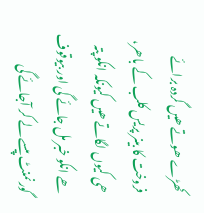کھڑے ھوتے ھیں گردہ برائے فروخت کا بینر پریس کلب کے باھر، ھی کیوں لگاتے ھیں کیونکہ انکو پتہ ھے انکو خبر مل جائے گی اور بیوقوف گورنمنٹ پیسے لے کر آجائے گی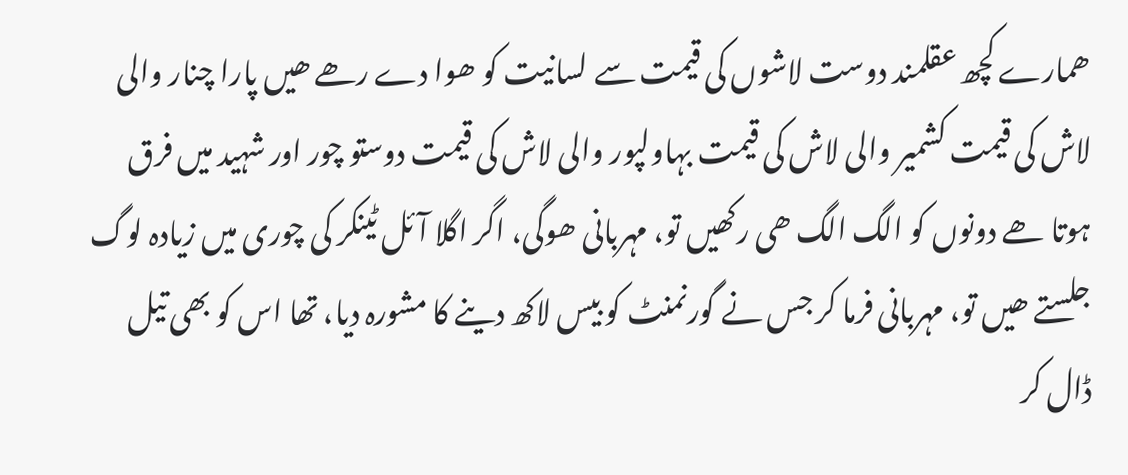ھمارے کچھ عقلمند دوست لاشوں کی قیمت سے لسانیت کو ھوا دے رھے ھیں پارا چنار والی لاش کی قیمت کشمیر والی لاش کی قیمت بہاولپور والی لاش کی قیمت دوستو چور اور شہید میں فرق ہوتا ھے دونوں کو الگ الگ ھی رکھیں تو، مہربانی ھوگی، اگر اگلا آئل ٹینکر کی چوری میں زیادہ لوگ جلستے ھیں تو، مہربانی فرما کر جس نے گورنمنٹ کو بیس لاکھ دینے کا مشورہ دیا، تھا اس کو بھی تیل ڈال کر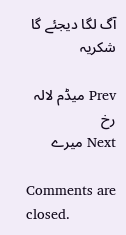آگ لگا دیجئے گا شکریہ

Prev میڈم لالہ رخ
Next میرے

Comments are closed.